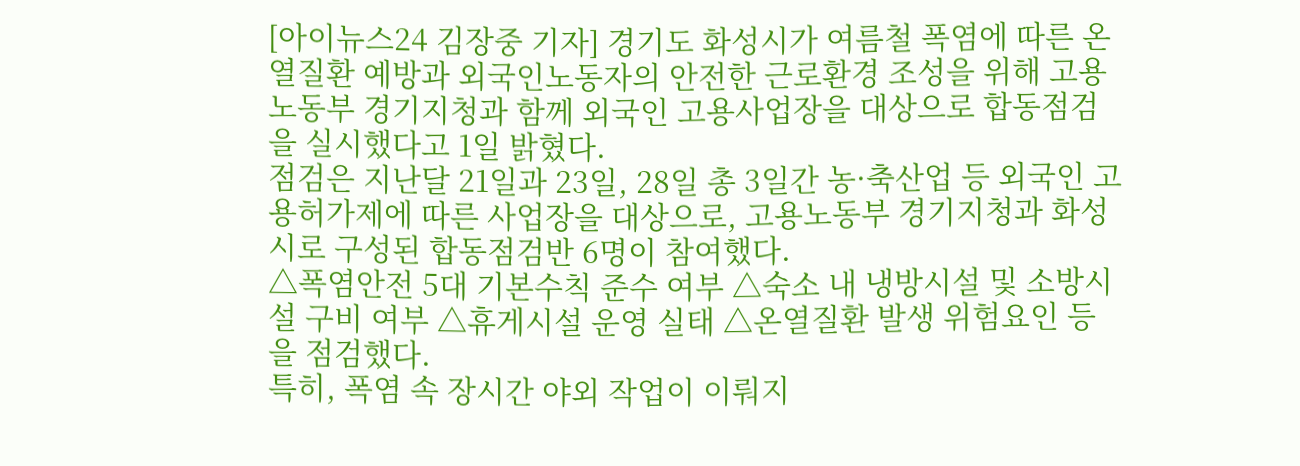[아이뉴스24 김장중 기자] 경기도 화성시가 여름철 폭염에 따른 온열질환 예방과 외국인노동자의 안전한 근로환경 조성을 위해 고용노동부 경기지청과 함께 외국인 고용사업장을 대상으로 합동점검을 실시했다고 1일 밝혔다.
점검은 지난달 21일과 23일, 28일 총 3일간 농·축산업 등 외국인 고용허가제에 따른 사업장을 대상으로, 고용노동부 경기지청과 화성시로 구성된 합동점검반 6명이 참여했다.
△폭염안전 5대 기본수칙 준수 여부 △숙소 내 냉방시설 및 소방시설 구비 여부 △휴게시설 운영 실태 △온열질환 발생 위험요인 등을 점검했다.
특히, 폭염 속 장시간 야외 작업이 이뤄지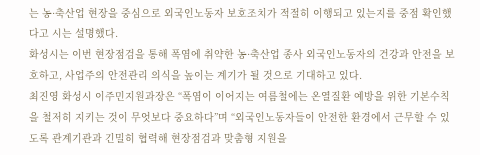는 농·축산업 현장을 중심으로 외국인노동자 보호조치가 적절히 이행되고 있는지를 중점 확인했다고 시는 설명했다.
화성시는 이번 현장점검을 통해 폭염에 취약한 농·축산업 종사 외국인노동자의 건강과 안전을 보호하고, 사업주의 안전관리 의식을 높이는 계기가 될 것으로 기대하고 있다.
최진영 화성시 이주민지원과장은 “폭염이 이어지는 여름철에는 온열질환 예방을 위한 기본수칙을 철저히 지키는 것이 무엇보다 중요하다”며 “외국인노동자들이 안전한 환경에서 근무할 수 있도록 관계기관과 긴밀히 협력해 현장점검과 맞춤형 지원을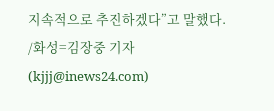지속적으로 추진하겠다”고 말했다.
/화성=김장중 기자(kjjj@inews24.com)